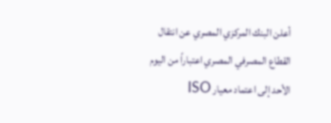أعلن البنك المركزي المصري عن انتقال القطاع المصرفي المصري اعتباراً من اليوم الأحد إلى اعتماد معيار ISO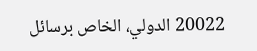20022 الدولي، الخاص برسائل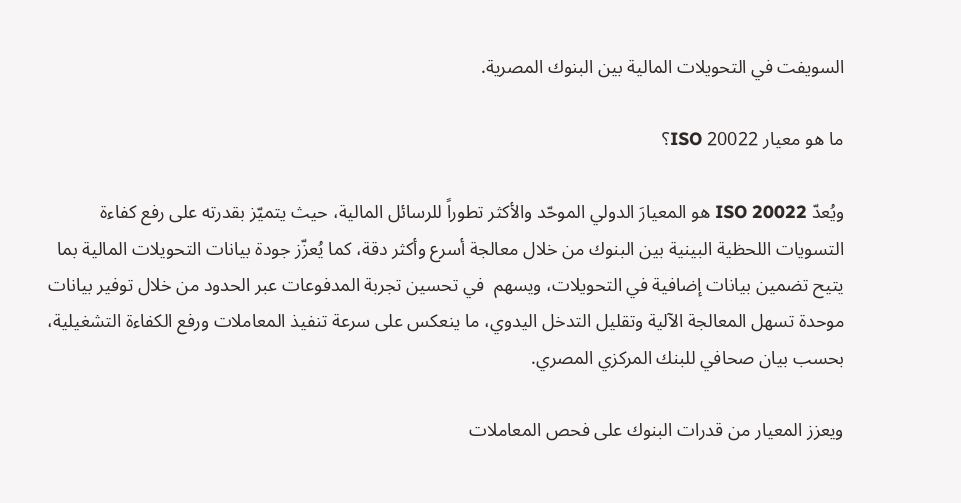السويفت في التحويلات المالية بين البنوك المصرية.

ما هو معيار ISO 20022؟

ويُعدّ ISO 20022 هو المعيارَ الدولي الموحّد والأكثر تطوراً للرسائل المالية، حيث يتميّز بقدرته على رفع كفاءة التسويات اللحظية البينية بين البنوك من خلال معالجة أسرع وأكثر دقة، كما يُعزّز جودة بيانات التحويلات المالية بما يتيح تضمين بيانات إضافية في التحويلات، ويسهم  في تحسين تجربة المدفوعات عبر الحدود من خلال توفير بيانات موحدة تسهل المعالجة الآلية وتقليل التدخل اليدوي، ما ينعكس على سرعة تنفيذ المعاملات ورفع الكفاءة التشغيلية، بحسب بيان صحافي للبنك المركزي المصري.

ويعزز المعيار من قدرات البنوك على فحص المعاملات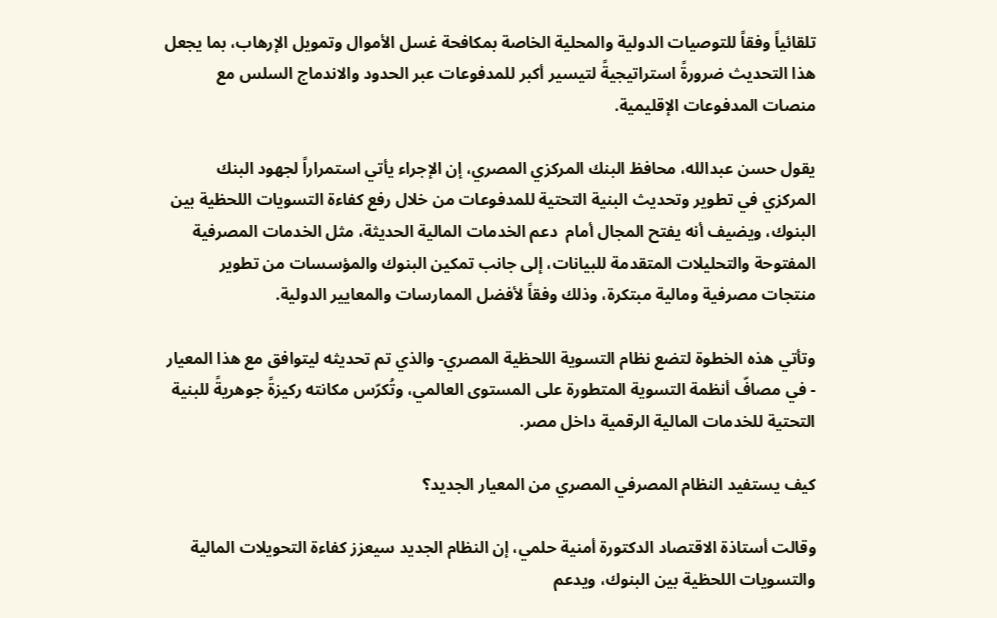تلقائياً وفقاً للتوصيات الدولية والمحلية الخاصة بمكافحة غسل الأموال وتمويل الإرهاب، بما يجعل هذا التحديث ضرورةً استراتيجيةً لتيسير أكبر للمدفوعات عبر الحدود والاندماج السلس مع منصات المدفوعات الإقليمية.

يقول حسن عبدالله، محافظ البنك المركزي المصري، إن الإجراء يأتي استمراراً لجهود البنك المركزي في تطوير وتحديث البنية التحتية للمدفوعات من خلال رفع كفاءة التسويات اللحظية بين البنوك، ويضيف أنه يفتح المجال أمام  دعم الخدمات المالية الحديثة، مثل الخدمات المصرفية المفتوحة والتحليلات المتقدمة للبيانات، إلى جانب تمكين البنوك والمؤسسات من تطوير منتجات مصرفية ومالية مبتكرة، وذلك وفقاً لأفضل الممارسات والمعايير الدولية.

وتأتي هذه الخطوة لتضع نظام التسوية اللحظية المصري- والذي تم تحديثه ليتوافق مع هذا المعيار - في مصافّ أنظمة التسوية المتطورة على المستوى العالمي، وتُكرّس مكانته ركيزةً جوهريةً للبنية التحتية للخدمات المالية الرقمية داخل مصر.

كيف يستفيد النظام المصرفي المصري من المعيار الجديد؟

وقالت أستاذة الاقتصاد الدكتورة أمنية حلمي، إن النظام الجديد سيعزز كفاءة التحويلات المالية والتسويات اللحظية بين البنوك، ويدعم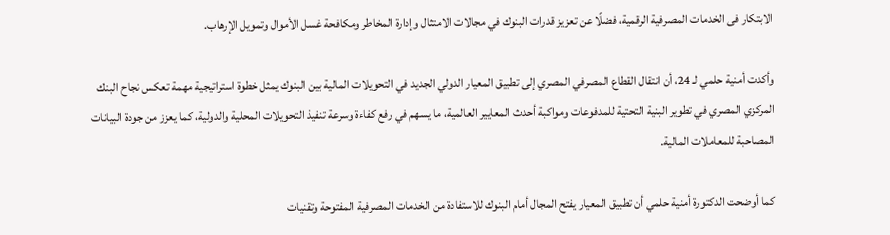الابتكار فى الخدمات المصرفية الرقمية، فضلًا عن تعزيز قدرات البنوك في مجالات الامتثال وإدارة المخاطر ومكافحة غسل الأموال وتمويل الإرهاب.

وأكدت أمنية حلمي لـ 24، أن انتقال القطاع المصرفي المصري إلى تطبيق المعيار الدولي الجديد في التحويلات المالية بين البنوك يمثل خطوة استراتيجية مهمة تعكس نجاح البنك المركزي المصري في تطوير البنية التحتية للمدفوعات ومواكبة أحدث المعايير العالمية، ما يسهم في رفع كفاءة وسرعة تنفيذ التحويلات المحلية والدولية، كما يعزز من جودة البيانات المصاحبة للمعاملات المالية.

كما أوضحت الدكتورة أمنية حلمي أن تطبيق المعيار يفتح المجال أمام البنوك للاستفادة من الخدمات المصرفية المفتوحة وتقنيات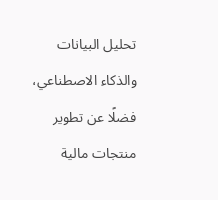تحليل البيانات والذكاء الاصطناعي، فضلًا عن تطوير منتجات مالية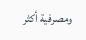ومصرفية أكثر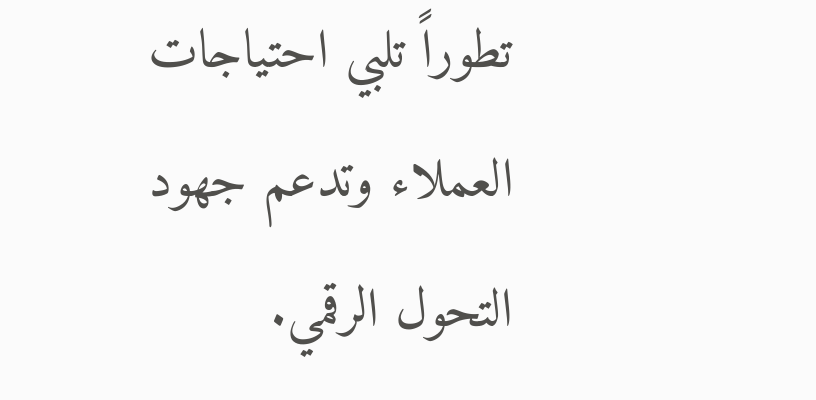تطوراً تلبي احتياجات العملاء وتدعم جهود التحول الرقمي.